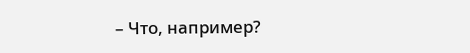– Что, например?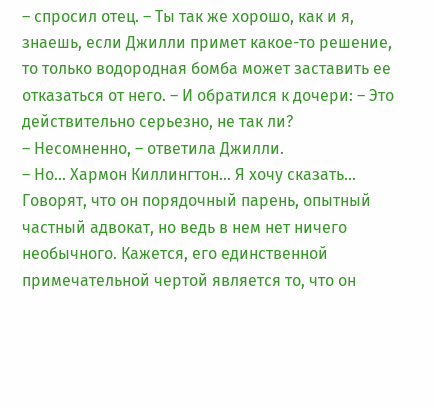– спросил отец. – Ты так же хорошо, как и я, знаешь, если Джилли примет какое-то решение, то только водородная бомба может заставить ее отказаться от него. – И обратился к дочери: – Это действительно серьезно, не так ли?
– Несомненно, – ответила Джилли.
– Но... Хармон Киллингтон... Я хочу сказать... Говорят, что он порядочный парень, опытный частный адвокат, но ведь в нем нет ничего необычного. Кажется, его единственной примечательной чертой является то, что он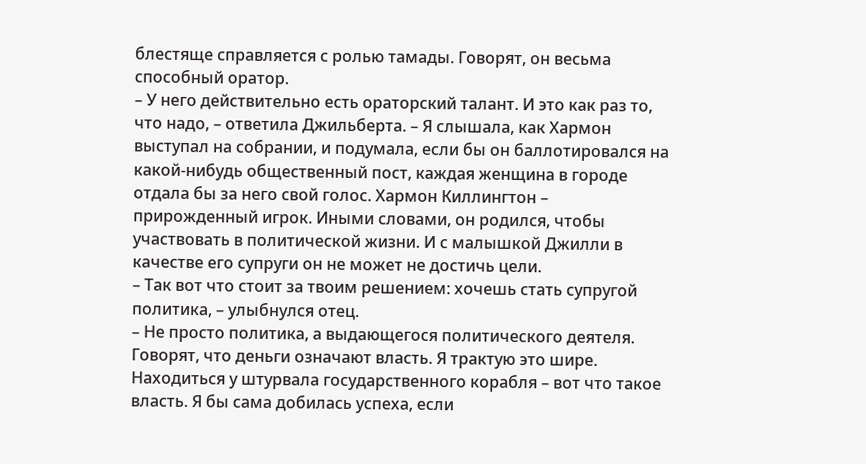блестяще справляется с ролью тамады. Говорят, он весьма способный оратор.
– У него действительно есть ораторский талант. И это как раз то, что надо, – ответила Джильберта. – Я слышала, как Хармон выступал на собрании, и подумала, если бы он баллотировался на какой-нибудь общественный пост, каждая женщина в городе отдала бы за него свой голос. Хармон Киллингтон – прирожденный игрок. Иными словами, он родился, чтобы участвовать в политической жизни. И с малышкой Джилли в качестве его супруги он не может не достичь цели.
– Так вот что стоит за твоим решением: хочешь стать супругой политика, – улыбнулся отец.
– Не просто политика, а выдающегося политического деятеля. Говорят, что деньги означают власть. Я трактую это шире. Находиться у штурвала государственного корабля – вот что такое власть. Я бы сама добилась успеха, если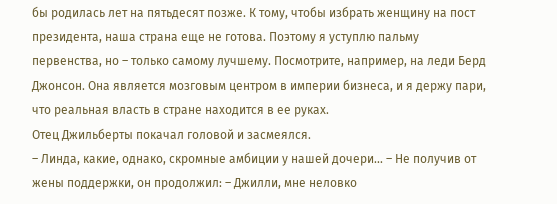бы родилась лет на пятьдесят позже. К тому, чтобы избрать женщину на пост президента, наша страна еще не готова. Поэтому я уступлю пальму первенства, но – только самому лучшему. Посмотрите, например, на леди Берд Джонсон. Она является мозговым центром в империи бизнеса, и я держу пари, что реальная власть в стране находится в ее руках.
Отец Джильберты покачал головой и засмеялся.
– Линда, какие, однако, скромные амбиции у нашей дочери... – Не получив от жены поддержки, он продолжил: – Джилли, мне неловко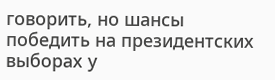говорить, но шансы победить на президентских выборах у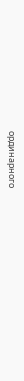ординарного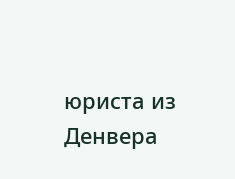юриста из Денвера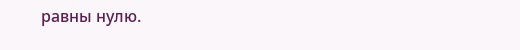равны нулю.